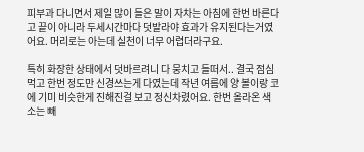피부과 다니면서 제일 많이 들은 말이 자차는 아침에 한번 바른다고 끝이 아니라 두세시간마다 덧발라야 효과가 유지된다는거였어요. 머리로는 아는데 실천이 너무 어렵더라구요.

특히 화장한 상태에서 덧바르려니 다 뭉치고 들떠서.. 결국 점심먹고 한번 정도만 신경쓰는게 다였는데 작년 여름에 양 볼이랑 코에 기미 비슷한게 진해진걸 보고 정신차렸어요. 한번 올라온 색소는 빼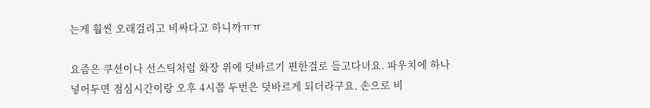는게 훨씬 오래걸리고 비싸다고 하니까ㅠㅠ

요즘은 쿠션이나 선스틱처럼 화장 위에 덧바르기 편한걸로 들고다녀요. 파우치에 하나 넣어두면 점심시간이랑 오후 4시쯤 두번은 덧바르게 되더라구요. 손으로 비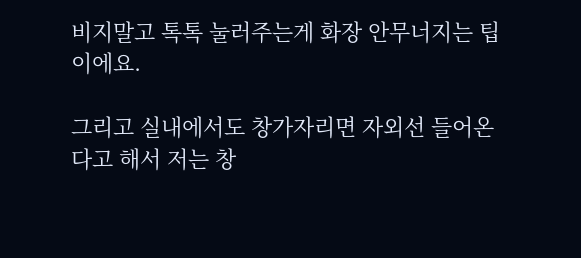비지말고 톡톡 눌러주는게 화장 안무너지는 팁이에요.

그리고 실내에서도 창가자리면 자외선 들어온다고 해서 저는 창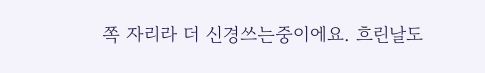쪽 자리라 더 신경쓰는중이에요. 흐린날도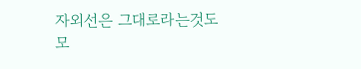자외선은 그대로라는것도 모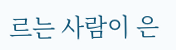르는 사람이 은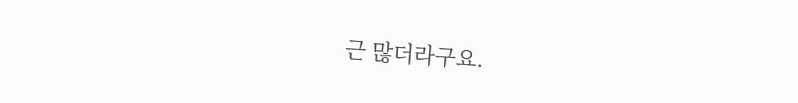근 많더라구요.